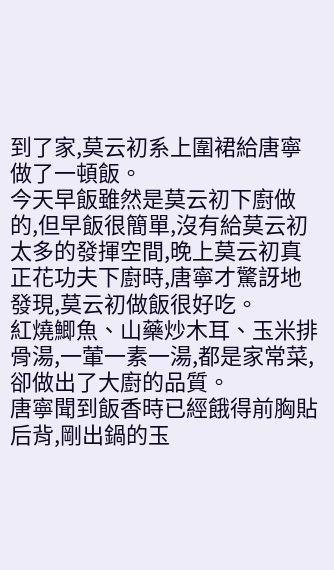到了家,莫云初系上圍裙給唐寧做了一頓飯。
今天早飯雖然是莫云初下廚做的,但早飯很簡單,沒有給莫云初太多的發揮空間,晚上莫云初真正花功夫下廚時,唐寧才驚訝地發現,莫云初做飯很好吃。
紅燒鯽魚、山藥炒木耳、玉米排骨湯,一葷一素一湯,都是家常菜,卻做出了大廚的品質。
唐寧聞到飯香時已經餓得前胸貼后背,剛出鍋的玉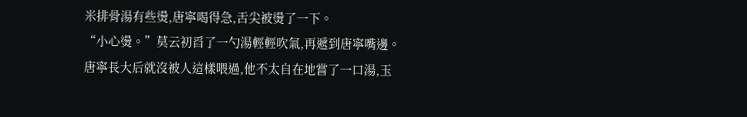米排骨湯有些燙,唐寧喝得急,舌尖被燙了一下。
“小心燙。”莫云初舀了一勺湯輕輕吹氣,再遞到唐寧嘴邊。
唐寧長大后就沒被人這樣喂過,他不太自在地嘗了一口湯,玉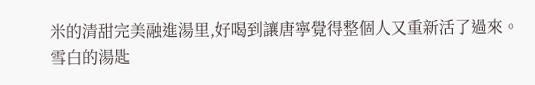米的清甜完美融進湯里,好喝到讓唐寧覺得整個人又重新活了過來。
雪白的湯匙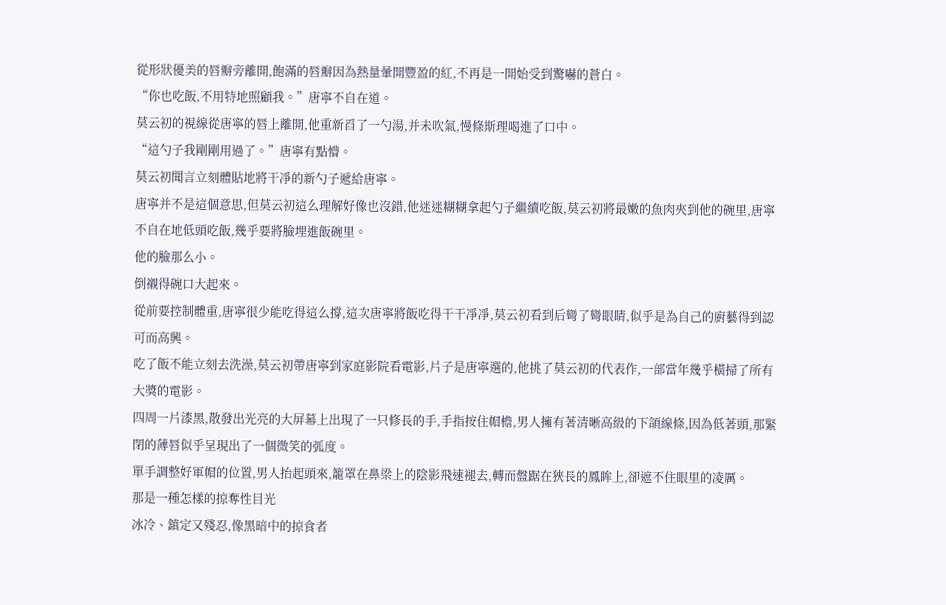從形狀優美的唇瓣旁離開,飽滿的唇瓣因為熱量暈開豐盈的紅,不再是一開始受到驚嚇的蒼白。
“你也吃飯,不用特地照顧我。”唐寧不自在道。
莫云初的視線從唐寧的唇上離開,他重新舀了一勺湯,并未吹氣,慢條斯理喝進了口中。
“這勺子我剛剛用過了。”唐寧有點懵。
莫云初聞言立刻體貼地將干凈的新勺子遞給唐寧。
唐寧并不是這個意思,但莫云初這么理解好像也沒錯,他迷迷糊糊拿起勺子繼續吃飯,莫云初將最嫩的魚肉夾到他的碗里,唐寧不自在地低頭吃飯,幾乎要將臉埋進飯碗里。
他的臉那么小。
倒襯得碗口大起來。
從前要控制體重,唐寧很少能吃得這么撐,這次唐寧將飯吃得干干凈凈,莫云初看到后彎了彎眼睛,似乎是為自己的廚藝得到認可而高興。
吃了飯不能立刻去洗澡,莫云初帶唐寧到家庭影院看電影,片子是唐寧選的,他挑了莫云初的代表作,一部當年幾乎橫掃了所有大獎的電影。
四周一片漆黑,散發出光亮的大屏幕上出現了一只修長的手,手指按住帽檐,男人擁有著清晰高級的下頜線條,因為低著頭,那緊閉的薄唇似乎呈現出了一個微笑的弧度。
單手調整好軍帽的位置,男人抬起頭來,籠罩在鼻梁上的陰影飛速褪去,轉而盤踞在狹長的鳳眸上,卻遮不住眼里的凌厲。
那是一種怎樣的掠奪性目光
冰冷、鎮定又殘忍,像黑暗中的掠食者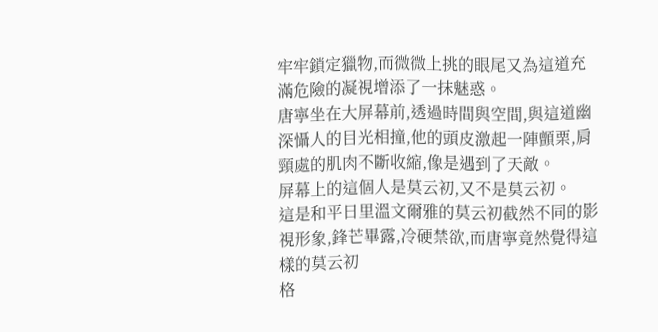牢牢鎖定獵物,而微微上挑的眼尾又為這道充滿危險的凝視增添了一抹魅惑。
唐寧坐在大屏幕前,透過時間與空間,與這道幽深懾人的目光相撞,他的頭皮激起一陣顫栗,肩頸處的肌肉不斷收縮,像是遇到了天敵。
屏幕上的這個人是莫云初,又不是莫云初。
這是和平日里溫文爾雅的莫云初截然不同的影視形象,鋒芒畢露,冷硬禁欲,而唐寧竟然覺得這樣的莫云初
格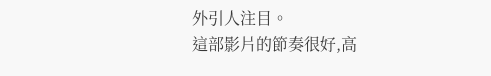外引人注目。
這部影片的節奏很好,高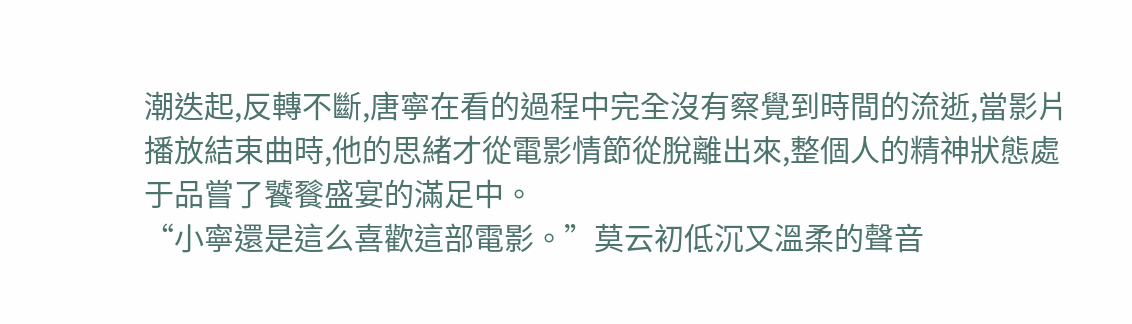潮迭起,反轉不斷,唐寧在看的過程中完全沒有察覺到時間的流逝,當影片播放結束曲時,他的思緒才從電影情節從脫離出來,整個人的精神狀態處于品嘗了饕餮盛宴的滿足中。
“小寧還是這么喜歡這部電影。”莫云初低沉又溫柔的聲音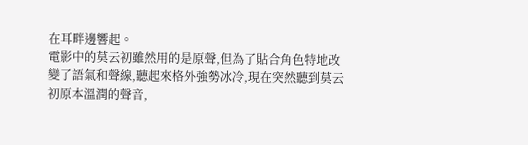在耳畔邊響起。
電影中的莫云初雖然用的是原聲,但為了貼合角色特地改變了語氣和聲線,聽起來格外強勢冰冷,現在突然聽到莫云初原本溫潤的聲音,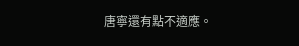唐寧還有點不適應。